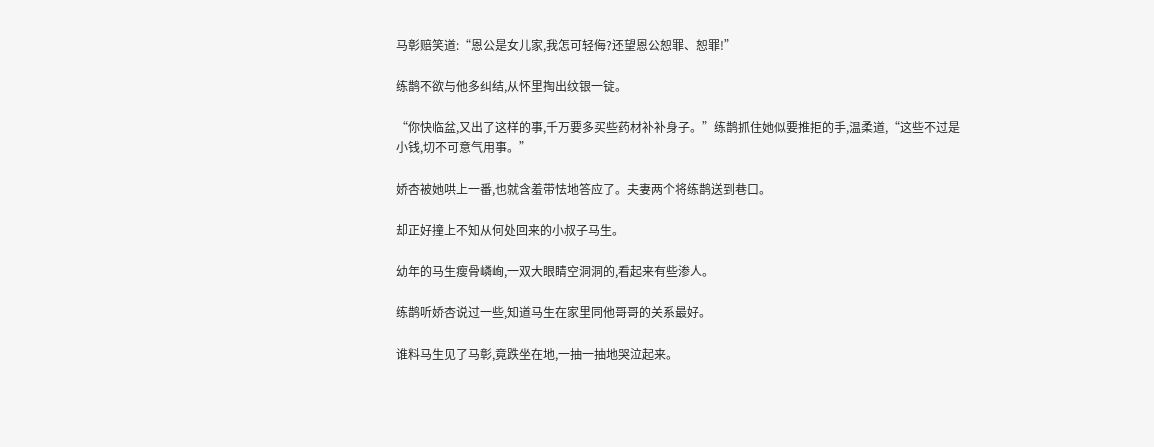马彰赔笑道:“恩公是女儿家,我怎可轻侮?还望恩公恕罪、恕罪!”

练鹊不欲与他多纠结,从怀里掏出纹银一锭。

“你快临盆,又出了这样的事,千万要多买些药材补补身子。”练鹊抓住她似要推拒的手,温柔道,“这些不过是小钱,切不可意气用事。”

娇杏被她哄上一番,也就含羞带怯地答应了。夫妻两个将练鹊送到巷口。

却正好撞上不知从何处回来的小叔子马生。

幼年的马生瘦骨嶙峋,一双大眼睛空洞洞的,看起来有些渗人。

练鹊听娇杏说过一些,知道马生在家里同他哥哥的关系最好。

谁料马生见了马彰,竟跌坐在地,一抽一抽地哭泣起来。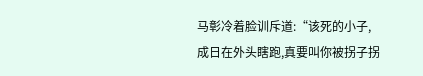马彰冷着脸训斥道:“该死的小子,成日在外头瞎跑,真要叫你被拐子拐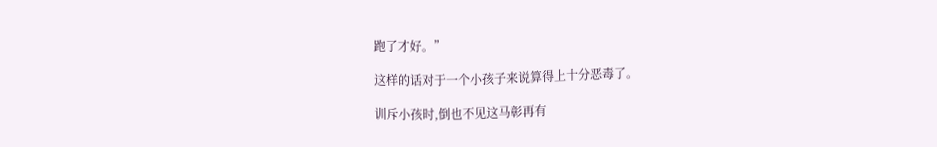跑了才好。”

这样的话对于一个小孩子来说算得上十分恶毒了。

训斥小孩时,倒也不见这马彰再有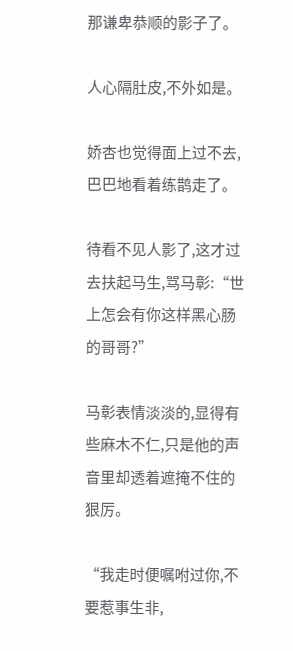那谦卑恭顺的影子了。

人心隔肚皮,不外如是。

娇杏也觉得面上过不去,巴巴地看着练鹊走了。

待看不见人影了,这才过去扶起马生,骂马彰:“世上怎会有你这样黑心肠的哥哥?”

马彰表情淡淡的,显得有些麻木不仁,只是他的声音里却透着遮掩不住的狠厉。

“我走时便嘱咐过你,不要惹事生非,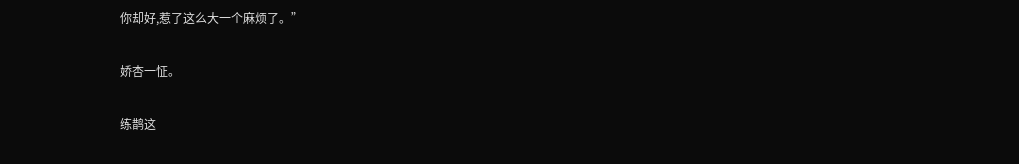你却好,惹了这么大一个麻烦了。”

娇杏一怔。

练鹊这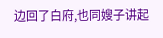边回了白府,也同嫂子讲起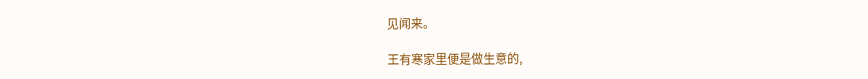见闻来。

王有寒家里便是做生意的,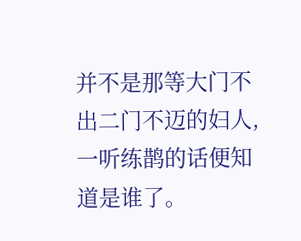并不是那等大门不出二门不迈的妇人,一听练鹊的话便知道是谁了。